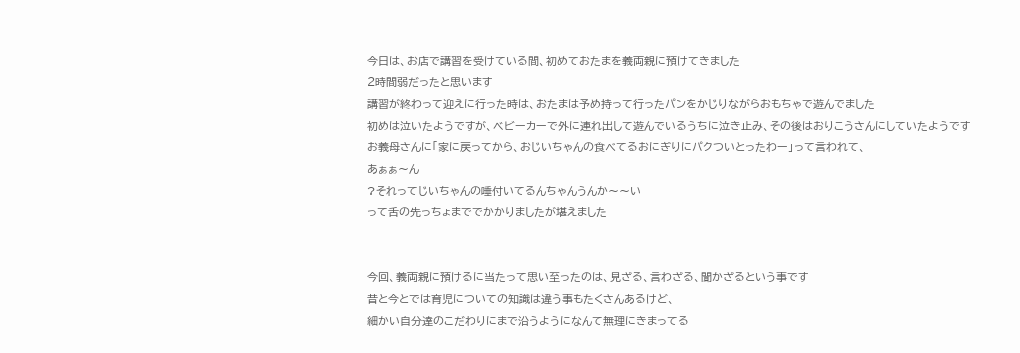今日は、お店で講習を受けている間、初めておたまを義両親に預けてきました
2時間弱だったと思います
講習が終わって迎えに行った時は、おたまは予め持って行ったパンをかじりながらおもちゃで遊んでました
初めは泣いたようですが、ベビーカーで外に連れ出して遊んでいるうちに泣き止み、その後はおりこうさんにしていたようです
お義母さんに「家に戻ってから、おじいちゃんの食べてるおにぎりにパクついとったわー」って言われて、
あぁぁ〜ん
?それってじいちゃんの唾付いてるんちゃんうんか〜〜い
って舌の先っちょまででかかりましたが堪えました


今回、義両親に預けるに当たって思い至ったのは、見ざる、言わざる、聞かざるという事です
昔と今とでは育児についての知識は違う事もたくさんあるけど、
細かい自分達のこだわりにまで沿うようになんて無理にきまってる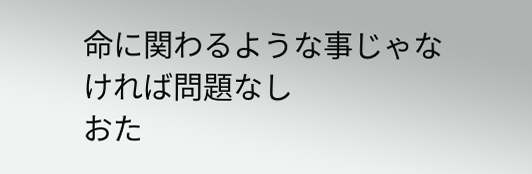命に関わるような事じゃなければ問題なし
おた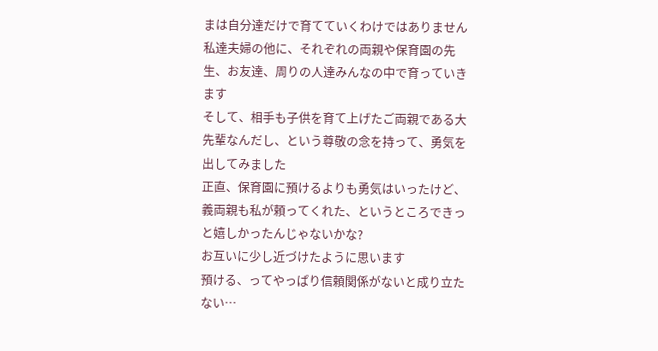まは自分達だけで育てていくわけではありません
私達夫婦の他に、それぞれの両親や保育園の先生、お友達、周りの人達みんなの中で育っていきます
そして、相手も子供を育て上げたご両親である大先輩なんだし、という尊敬の念を持って、勇気を出してみました
正直、保育園に預けるよりも勇気はいったけど、義両親も私が頼ってくれた、というところできっと嬉しかったんじゃないかな?
お互いに少し近づけたように思います
預ける、ってやっぱり信頼関係がないと成り立たない…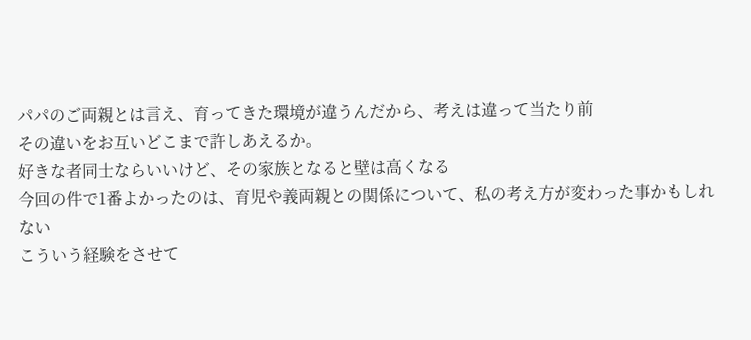パパのご両親とは言え、育ってきた環境が違うんだから、考えは違って当たり前
その違いをお互いどこまで許しあえるか。
好きな者同士ならいいけど、その家族となると壁は高くなる
今回の件で1番よかったのは、育児や義両親との関係について、私の考え方が変わった事かもしれない
こういう経験をさせて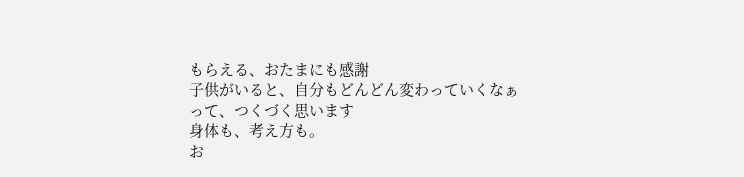もらえる、おたまにも感謝
子供がいると、自分もどんどん変わっていくなぁ
って、つくづく思います
身体も、考え方も。
お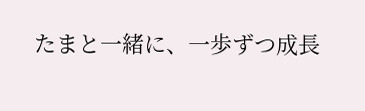たまと一緒に、一歩ずつ成長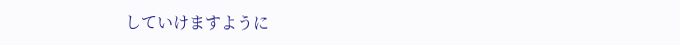していけますように